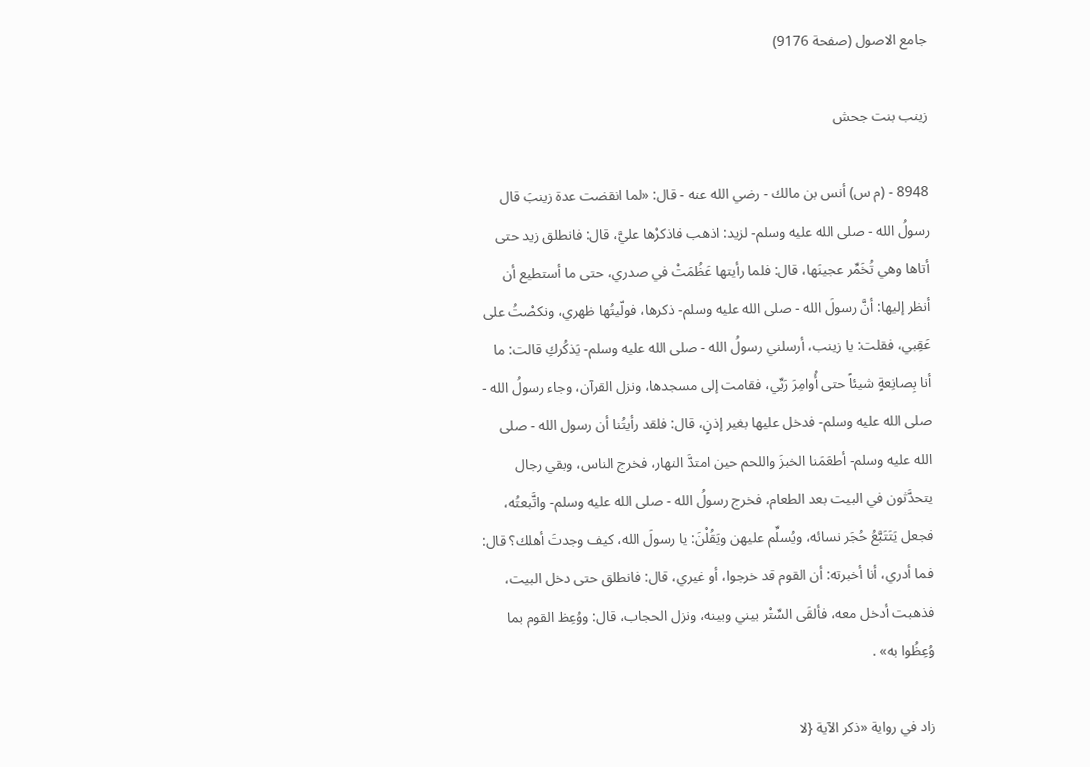جامع الاصول (صفحة 9176)

زينب بنت جحش

8948 - (م س) أنس بن مالك - رضي الله عنه - قال: «لما انقضت عدة زينبَ قال رسولُ الله - صلى الله عليه وسلم- لزيد: اذهب فاذكرْها عليَّ، قال: فانطلق زيد حتى أتاها وهي تُخَمِّر عجينَها، قال: فلما رأيتها عَظُمَتْ في صدري، حتى ما أستطيع أن أنظر إليها: أنَّ رسولَ الله - صلى الله عليه وسلم- ذكرها، فولّيتُها ظهري، ونكصْتُ على عَقِبي، فقلت: يا زينب، أرسلني رسولُ الله - صلى الله عليه وسلم- يَذكُركِ قالت: ما أنا بِصانِعةٍ شيئاً حتى أُوامِرَ رَبِّي، فقامت إلى مسجدها، ونزل القرآن، وجاء رسولُ الله - صلى الله عليه وسلم- فدخل عليها بغير إذنٍ، قال: فلقد رأيتُنا أن رسول الله - صلى الله عليه وسلم- أطعَمَنا الخبزَ واللحم حين امتدَّ النهار، فخرج الناس، وبقي رجال يتحدَّثون في البيت بعد الطعام، فخرج رسولُ الله - صلى الله عليه وسلم- واتَّبعتُه، فجعل يَتَتَبَّعُ حُجَر نسائه، ويُسلِّم عليهن ويَقُلْنَ: يا رسولَ الله، كيف وجدتَ أهلك؟ قال: فما أدري، أنا أخبرته: أن القوم قد خرجوا، أو غيري، قال: فانطلق حتى دخل البيت، فذهبت أدخل معه، فألقَى السِّتْر بيني وبينه، ونزل الحجاب، قال: ووُعِظ القوم بما وُعِظُوا به» .

زاد في رواية «ذكر الآية {لا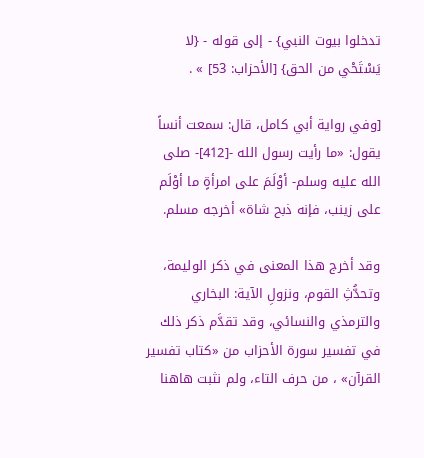تدخلوا بيوت النبي} - إلى قوله - {لا يَسْتَحْي من الحق} [الأحزاب: 53] » .

[وفي رواية أبي كامل، قال: سمعت أنساً يقول: «ما رأيت رسول الله -[412]- صلى الله عليه وسلم- أوْلَمَ على امرأةٍ ما أوْلَم على زينب، فإنه ذبح شاة» أخرجه مسلم.

وقد أخرج هذا المعنى في ذكر الوليمة، وتحدُّثِ القوم، ونزولِ الآية: البخاري والترمذي والنسائي، وقد تقدَّم ذكر ذلك في تفسير سورة الأحزاب من «كتاب تفسير القرآن» ، من حرف التاء، ولم نثبت هاهنا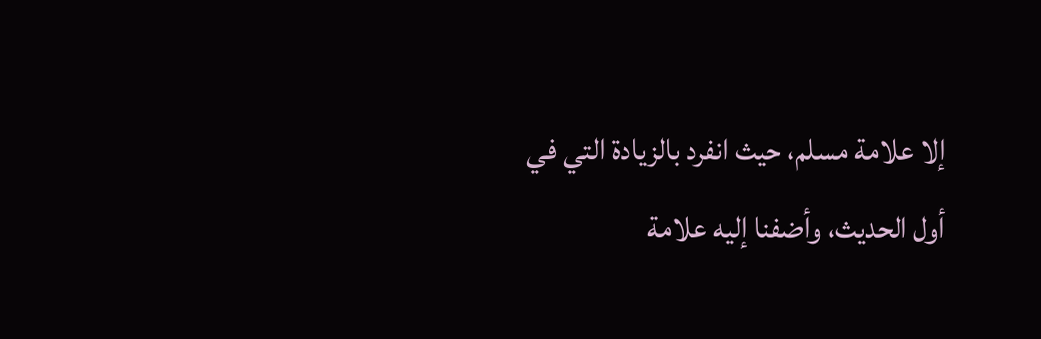إلا علامة مسلم، حيث انفرد بالزيادة التي في أول الحديث، وأضفنا إليه علامة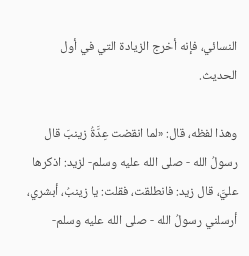النسائي، فإنه أخرج الزيادة التي في أول الحديث.

وهذا لفظه، قال: «لما انقضت عِدَّةُ زينبَ قال رسولُ الله - صلى الله عليه وسلم- لزيد: اذكرها عليَّ، قال زيد: فانطلقت، فقلت: يا زينبُ، أبشري، أرسلني رسولُ الله - صلى الله عليه وسلم-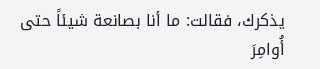يذكرك، فقالت: ما أنا بصانعة شيئاً حتى أُوامِرَ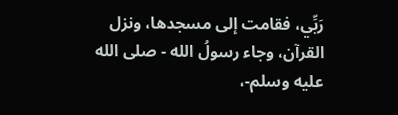رَبِّي، فقامت إلى مسجدها، ونزل القرآن، وجاء رسولُ الله - صلى الله عليه وسلم-،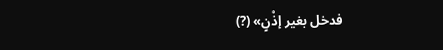فدخل بغير إذْنٍ» (?)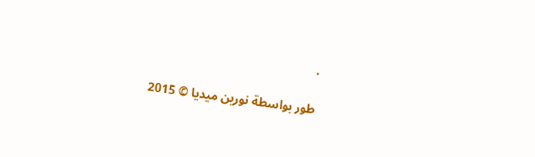.

طور بواسطة نورين ميديا © 2015